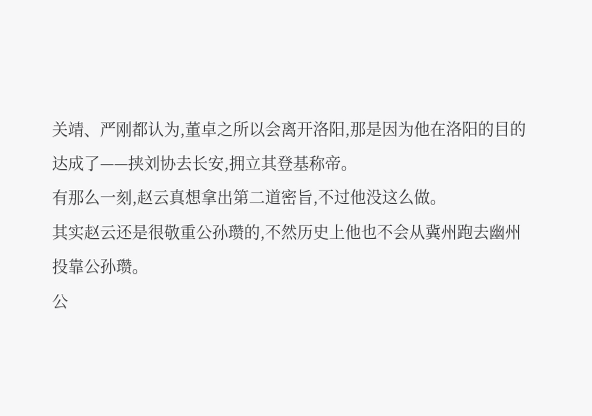关靖、严刚都认为,董卓之所以会离开洛阳,那是因为他在洛阳的目的达成了——挟刘协去长安,拥立其登基称帝。
有那么一刻,赵云真想拿出第二道密旨,不过他没这么做。
其实赵云还是很敬重公孙瓒的,不然历史上他也不会从冀州跑去幽州投靠公孙瓒。
公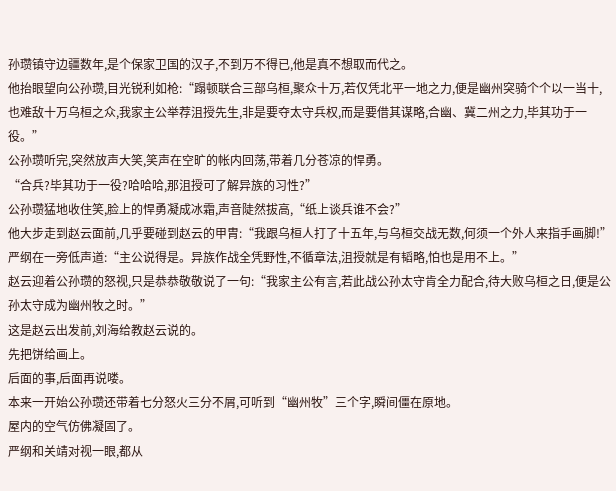孙瓒镇守边疆数年,是个保家卫国的汉子,不到万不得已,他是真不想取而代之。
他抬眼望向公孙瓒,目光锐利如枪:“蹋顿联合三部乌桓,聚众十万,若仅凭北平一地之力,便是幽州突骑个个以一当十,也难敌十万乌桓之众,我家主公举荐沮授先生,非是要夺太守兵权,而是要借其谋略,合幽、冀二州之力,毕其功于一役。”
公孙瓒听完,突然放声大笑,笑声在空旷的帐内回荡,带着几分苍凉的悍勇。
“合兵?毕其功于一役?哈哈哈,那沮授可了解异族的习性?”
公孙瓒猛地收住笑,脸上的悍勇凝成冰霜,声音陡然拔高,“纸上谈兵谁不会?”
他大步走到赵云面前,几乎要碰到赵云的甲胄:“我跟乌桓人打了十五年,与乌桓交战无数,何须一个外人来指手画脚!”
严纲在一旁低声道:“主公说得是。异族作战全凭野性,不循章法,沮授就是有韬略,怕也是用不上。”
赵云迎着公孙瓒的怒视,只是恭恭敬敬说了一句:“我家主公有言,若此战公孙太守肯全力配合,待大败乌桓之日,便是公孙太守成为幽州牧之时。”
这是赵云出发前,刘海给教赵云说的。
先把饼给画上。
后面的事,后面再说喽。
本来一开始公孙瓒还带着七分怒火三分不屑,可听到“幽州牧”三个字,瞬间僵在原地。
屋内的空气仿佛凝固了。
严纲和关靖对视一眼,都从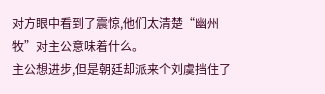对方眼中看到了震惊,他们太清楚“幽州牧”对主公意味着什么。
主公想进步,但是朝廷却派来个刘虞挡住了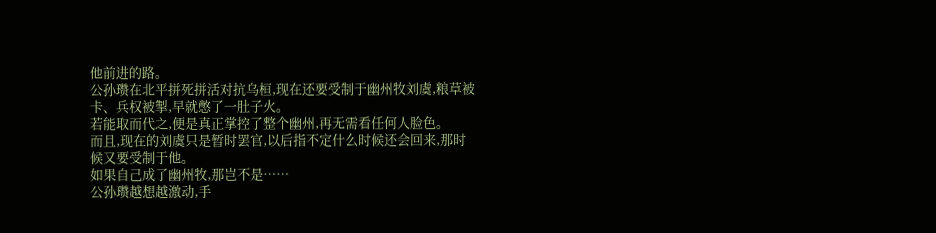他前进的路。
公孙瓒在北平拼死拼活对抗乌桓,现在还要受制于幽州牧刘虞,粮草被卡、兵权被掣,早就憋了一肚子火。
若能取而代之,便是真正掌控了整个幽州,再无需看任何人脸色。
而且,现在的刘虞只是暂时罢官,以后指不定什么时候还会回来,那时候又要受制于他。
如果自己成了幽州牧,那岂不是……
公孙瓒越想越激动,手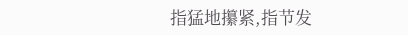指猛地攥紧,指节发